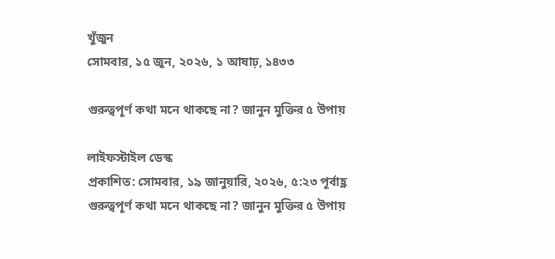খুঁজুন
সোমবার, ১৫ জুন, ২০২৬, ১ আষাঢ়, ১৪৩৩

গুরুত্বপূর্ণ কথা মনে থাকছে না? জানুন মুক্তির ৫ উপায়

লাইফস্টাইল ডেস্ক
প্রকাশিত: সোমবার, ১৯ জানুয়ারি, ২০২৬, ৫:২৩ পূর্বাহ্ণ
গুরুত্বপূর্ণ কথা মনে থাকছে না? জানুন মুক্তির ৫ উপায়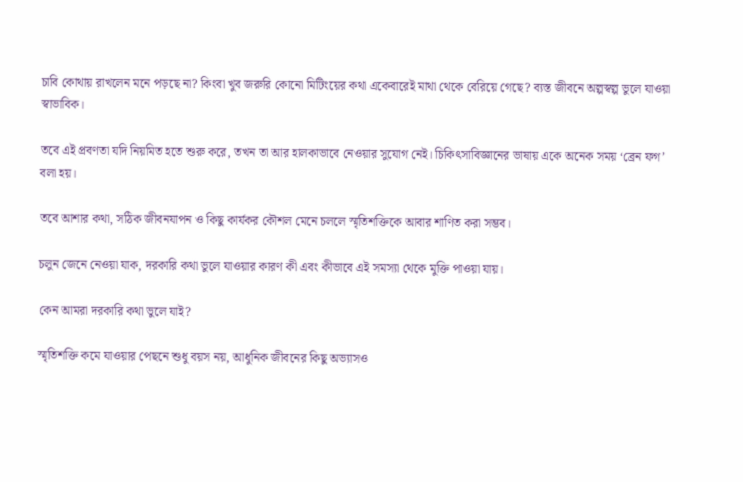চাবি কোথায় রাখলেন মনে পড়ছে না? কিংবা খুব জরুরি কোনো মিটিংয়ের কথা একেবারেই মাথা থেকে বেরিয়ে গেছে? ব্যস্ত জীবনে অল্পস্বল্প ভুলে যাওয়া স্বাভাবিক।

তবে এই প্রবণতা যদি নিয়মিত হতে শুরু করে, তখন তা আর হালকাভাবে নেওয়ার সুযোগ নেই। চিকিৎসাবিজ্ঞানের ভাষায় একে অনেক সময় ‘ব্রেন ফগ’ বলা হয়।

তবে আশার কথা, সঠিক জীবনযাপন ও কিছু কার্যকর কৌশল মেনে চললে স্মৃতিশক্তিকে আবার শাণিত করা সম্ভব।

চলুন জেনে নেওয়া যাক, দরকারি কথা ভুলে যাওয়ার কারণ কী এবং কীভাবে এই সমস্যা থেকে মুক্তি পাওয়া যায়।

কেন আমরা দরকারি কথা ভুলে যাই?

স্মৃতিশক্তি কমে যাওয়ার পেছনে শুধু বয়স নয়, আধুনিক জীবনের কিছু অভ্যাসও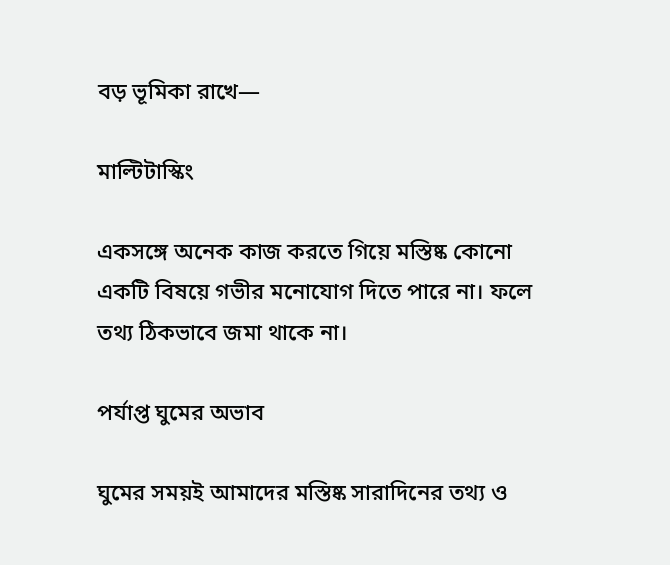বড় ভূমিকা রাখে—

মাল্টিটাস্কিং

একসঙ্গে অনেক কাজ করতে গিয়ে মস্তিষ্ক কোনো একটি বিষয়ে গভীর মনোযোগ দিতে পারে না। ফলে তথ্য ঠিকভাবে জমা থাকে না।

পর্যাপ্ত ঘুমের অভাব

ঘুমের সময়ই আমাদের মস্তিষ্ক সারাদিনের তথ্য ও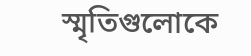স্মৃতিগুলোকে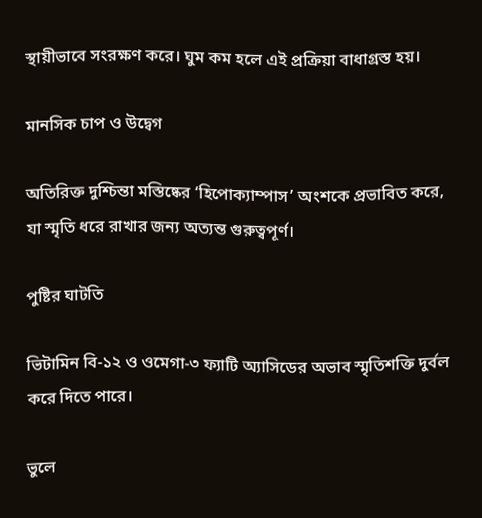স্থায়ীভাবে সংরক্ষণ করে। ঘুম কম হলে এই প্রক্রিয়া বাধাগ্রস্ত হয়।

মানসিক চাপ ও উদ্বেগ

অতিরিক্ত দুশ্চিন্তা মস্তিষ্কের ‘হিপোক্যাম্পাস’ অংশকে প্রভাবিত করে, যা স্মৃতি ধরে রাখার জন্য অত্যন্ত গুরুত্বপূর্ণ।

পুষ্টির ঘাটতি

ভিটামিন বি-১২ ও ওমেগা-৩ ফ্যাটি অ্যাসিডের অভাব স্মৃতিশক্তি দুর্বল করে দিতে পারে।

ভুলে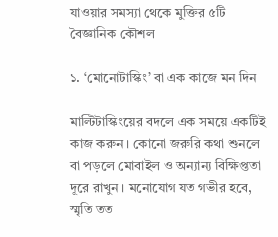যাওয়ার সমস্যা থেকে মুক্তির ৫টি বৈজ্ঞানিক কৌশল

১. ‘মোনোটাস্কিং’ বা এক কাজে মন দিন

মাল্টিটাস্কিংয়ের বদলে এক সময়ে একটিই কাজ করুন। কোনো জরুরি কথা শুনলে বা পড়লে মোবাইল ও অন্যান্য বিক্ষিপ্ততা দূরে রাখুন। মনোযোগ যত গভীর হবে, স্মৃতি তত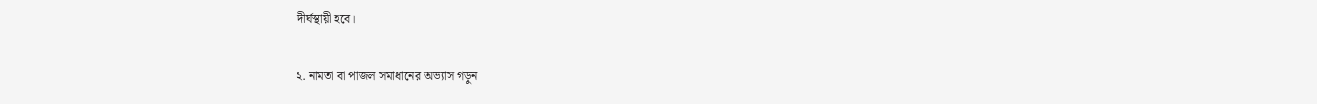দীর্ঘস্থায়ী হবে।

২. নামতা বা পাজল সমাধানের অভ্যাস গড়ুন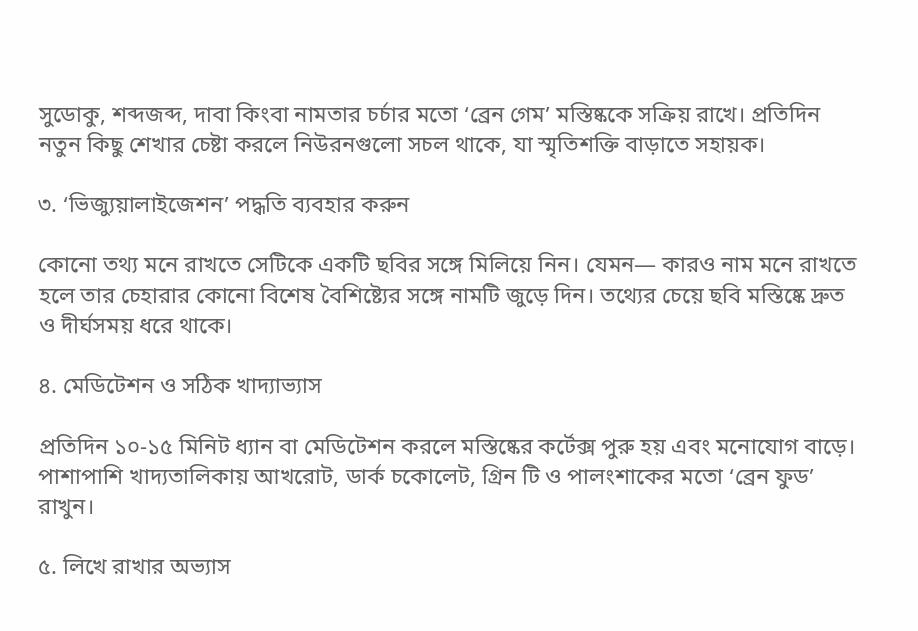সুডোকু, শব্দজব্দ, দাবা কিংবা নামতার চর্চার মতো ‘ব্রেন গেম’ মস্তিষ্ককে সক্রিয় রাখে। প্রতিদিন নতুন কিছু শেখার চেষ্টা করলে নিউরনগুলো সচল থাকে, যা স্মৃতিশক্তি বাড়াতে সহায়ক।

৩. ‘ভিজ্যুয়ালাইজেশন’ পদ্ধতি ব্যবহার করুন

কোনো তথ্য মনে রাখতে সেটিকে একটি ছবির সঙ্গে মিলিয়ে নিন। যেমন— কারও নাম মনে রাখতে হলে তার চেহারার কোনো বিশেষ বৈশিষ্ট্যের সঙ্গে নামটি জুড়ে দিন। তথ্যের চেয়ে ছবি মস্তিষ্কে দ্রুত ও দীর্ঘসময় ধরে থাকে।

৪. মেডিটেশন ও সঠিক খাদ্যাভ্যাস

প্রতিদিন ১০-১৫ মিনিট ধ্যান বা মেডিটেশন করলে মস্তিষ্কের কর্টেক্স পুরু হয় এবং মনোযোগ বাড়ে। পাশাপাশি খাদ্যতালিকায় আখরোট, ডার্ক চকোলেট, গ্রিন টি ও পালংশাকের মতো ‘ব্রেন ফুড’ রাখুন।

৫. লিখে রাখার অভ্যাস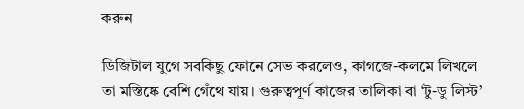করুন

ডিজিটাল যুগে সবকিছু ফোনে সেভ করলেও, কাগজে-কলমে লিখলে তা মস্তিষ্কে বেশি গেঁথে যায়। গুরুত্বপূর্ণ কাজের তালিকা বা ‘টু-ডু লিস্ট’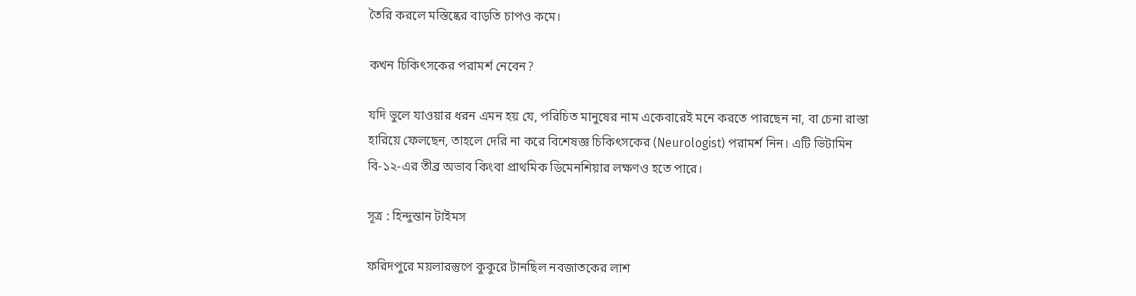তৈরি করলে মস্তিষ্কের বাড়তি চাপও কমে।

কখন চিকিৎসকের পরামর্শ নেবেন?

যদি ভুলে যাওয়ার ধরন এমন হয় যে, পরিচিত মানুষের নাম একেবারেই মনে করতে পারছেন না, বা চেনা রাস্তা হারিয়ে ফেলছেন, তাহলে দেরি না করে বিশেষজ্ঞ চিকিৎসকের (Neurologist) পরামর্শ নিন। এটি ভিটামিন বি-১২-এর তীব্র অভাব কিংবা প্রাথমিক ডিমেনশিয়ার লক্ষণও হতে পারে।

সূত্র : হিন্দুস্তান টাইমস

ফরিদপুরে ময়লারস্তুপে কুকুরে টানছিল নবজাতকের লাশ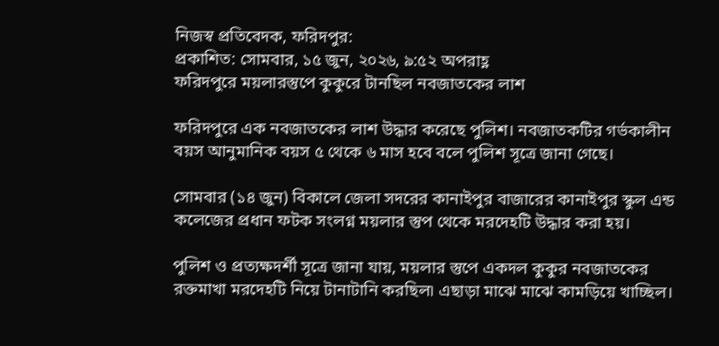নিজস্ব প্রতিবেদক, ফরিদপুর:
প্রকাশিত: সোমবার, ১৫ জুন, ২০২৬, ৯:৫২ অপরাহ্ণ
ফরিদপুরে ময়লারস্তুপে কুকুরে টানছিল নবজাতকের লাশ

ফরিদপুরে এক নবজাতকের লাশ উদ্ধার করেছে পুলিশ। নবজাতকটির গর্ভকালীন বয়স আনুমানিক বয়স ৫ থেকে ৬ মাস হবে বলে পুলিশ সূত্রে জানা গেছে।

সোমবার (১৪ জুন) বিকালে জেলা সদরের কানাইপুর বাজারের কানাইপুর স্কুল এন্ড কলেজের প্রধান ফটক সংলগ্ন ময়লার স্তুপ থেকে মরদেহটি উদ্ধার করা হয়।

পুলিশ ও প্রত্যক্ষদর্শী সূত্রে জানা যায়, ময়লার স্তুপে একদল কুকুর নবজাতকের রক্তমাখা মরদেহটি নিয়ে টানাটানি করছিল৷ এছাড়া মাঝে মাঝে কামড়িয়ে খাচ্ছিল।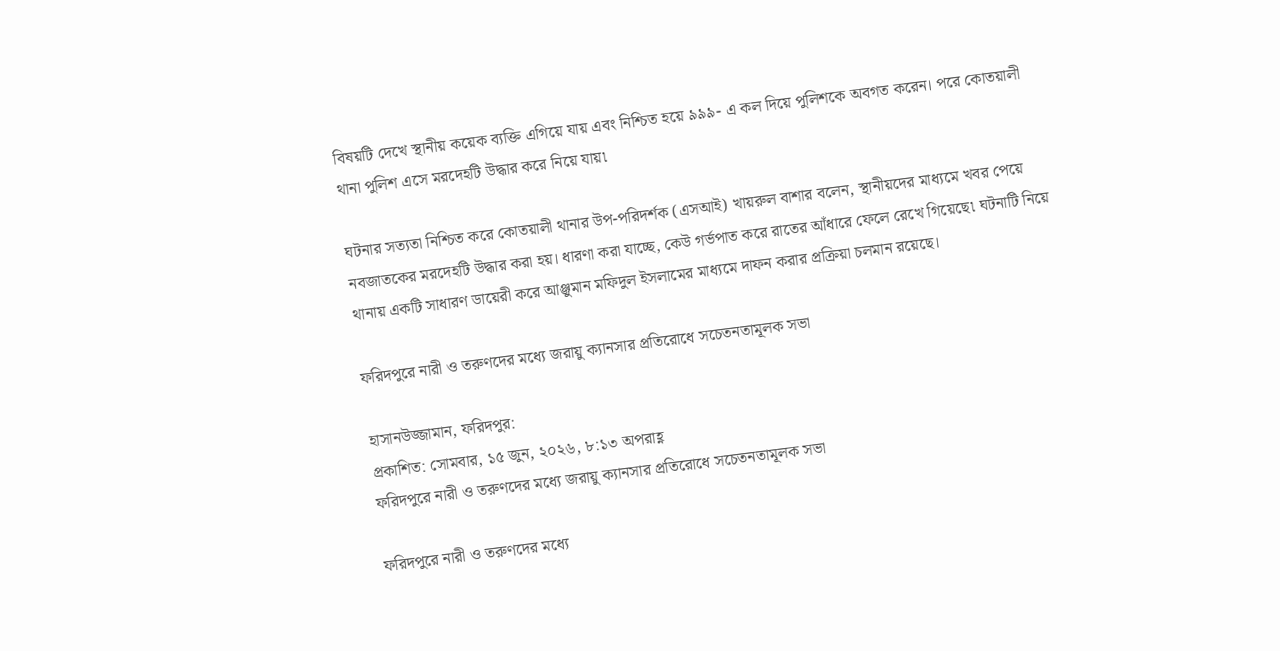বিষয়টি দেখে স্থানীয় কয়েক ব্যক্তি এগিয়ে যায় এবং নিশ্চিত হয়ে ৯৯৯- এ কল দিয়ে পুলিশকে অবগত করেন। পরে কোতয়ালী থানা পুলিশ এসে মরদেহটি উদ্ধার করে নিয়ে যায়৷

ঘটনার সত্যতা নিশ্চিত করে কোতয়ালী থানার উপ-পরিদর্শক (এসআই) খায়রুল বাশার বলেন, স্থানীয়দের মাধ্যমে খবর পেয়ে নবজাতকের মরদেহটি উদ্ধার করা হয়। ধারণা করা যাচ্ছে, কেউ গর্ভপাত করে রাতের আঁধারে ফেলে রেখে গিয়েছে৷ ঘটনাটি নিয়ে থানায় একটি সাধারণ ডায়েরী করে আঞ্জুমান মফিদুল ইসলামের মাধ্যমে দাফন করার প্রক্রিয়া চলমান রয়েছে।

ফরিদপুরে নারী ও তরুণদের মধ্যে জরায়ু ক্যানসার প্রতিরোধে সচেতনতামূলক সভা

হাসানউজ্জামান, ফরিদপুর:
প্রকাশিত: সোমবার, ১৫ জুন, ২০২৬, ৮:১৩ অপরাহ্ণ
ফরিদপুরে নারী ও তরুণদের মধ্যে জরায়ু ক্যানসার প্রতিরোধে সচেতনতামূলক সভা

ফরিদপুরে নারী ও তরুণদের মধ্যে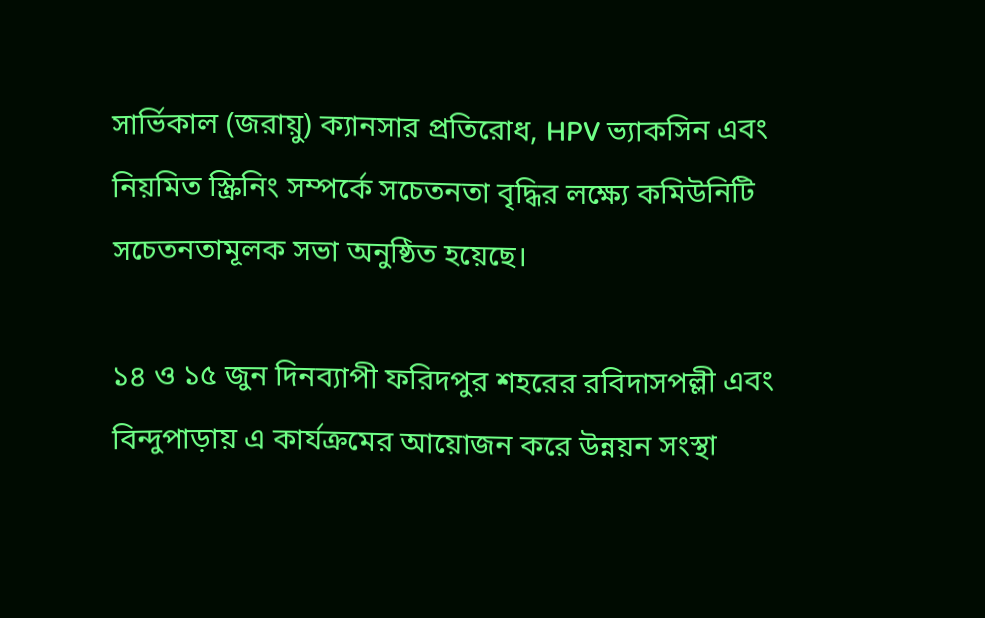সার্ভিকাল (জরায়ু) ক্যানসার প্রতিরোধ, HPV ভ্যাকসিন এবং নিয়মিত স্ক্রিনিং সম্পর্কে সচেতনতা বৃদ্ধির লক্ষ্যে কমিউনিটি সচেতনতামূলক সভা অনুষ্ঠিত হয়েছে।

১৪ ও ১৫ জুন দিনব্যাপী ফরিদপুর শহরের রবিদাসপল্লী এবং বিন্দুপাড়ায় এ কার্যক্রমের আয়োজন করে উন্নয়ন সংস্থা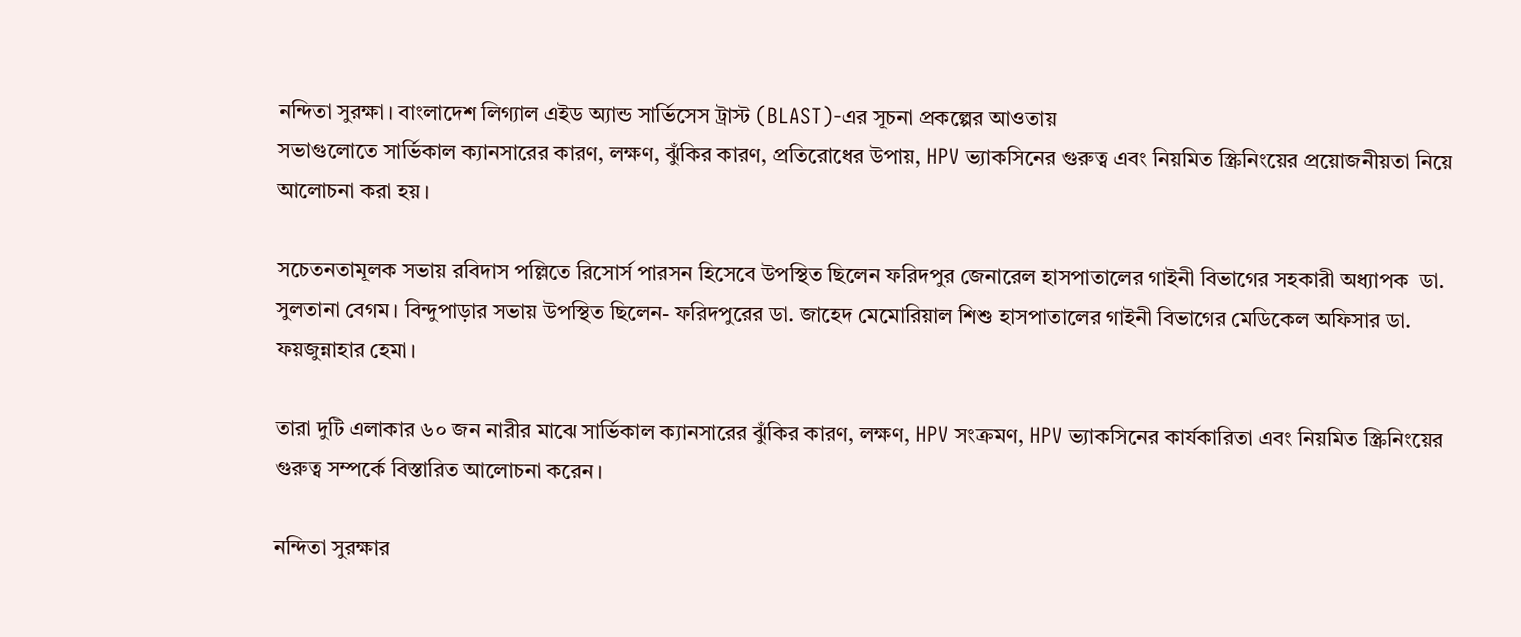নন্দিতা সুরক্ষা। বাংলাদেশ লিগ্যাল এইড অ্যান্ড সার্ভিসেস ট্রাস্ট (BLAST)-এর সূচনা প্রকল্পের আওতায়
সভাগুলোতে সার্ভিকাল ক্যানসারের কারণ, লক্ষণ, ঝুঁকির কারণ, প্রতিরোধের উপায়, HPV ভ্যাকসিনের গুরুত্ব এবং নিয়মিত স্ক্রিনিংয়ের প্রয়োজনীয়তা নিয়ে আলোচনা করা হয়।

সচেতনতামূলক সভায় রবিদাস পল্লিতে রিসোর্স পারসন হিসেবে উপস্থিত ছিলেন ফরিদপুর জেনারেল হাসপাতালের গাইনী বিভাগের সহকারী অধ্যাপক  ডা. সুলতানা বেগম। বিন্দুপাড়ার সভায় উপস্থিত ছিলেন- ফরিদপুরের ডা. জাহেদ মেমোরিয়াল শিশু হাসপাতালের গাইনী বিভাগের মেডিকেল অফিসার ডা. ফয়জুন্নাহার হেমা।

তারা দুটি এলাকার ৬০ জন নারীর মাঝে সার্ভিকাল ক্যানসারের ঝুঁকির কারণ, লক্ষণ, HPV সংক্রমণ, HPV ভ্যাকসিনের কার্যকারিতা এবং নিয়মিত স্ক্রিনিংয়ের গুরুত্ব সম্পর্কে বিস্তারিত আলোচনা করেন।

নন্দিতা সুরক্ষার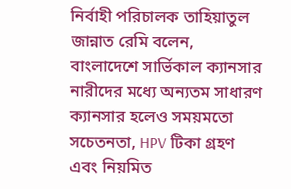নির্বাহী পরিচালক তাহিয়াতুল জান্নাত রেমি বলেন, বাংলাদেশে সার্ভিকাল ক্যানসার নারীদের মধ্যে অন্যতম সাধারণ ক্যানসার হলেও সময়মতো সচেতনতা, HPV টিকা গ্রহণ এবং নিয়মিত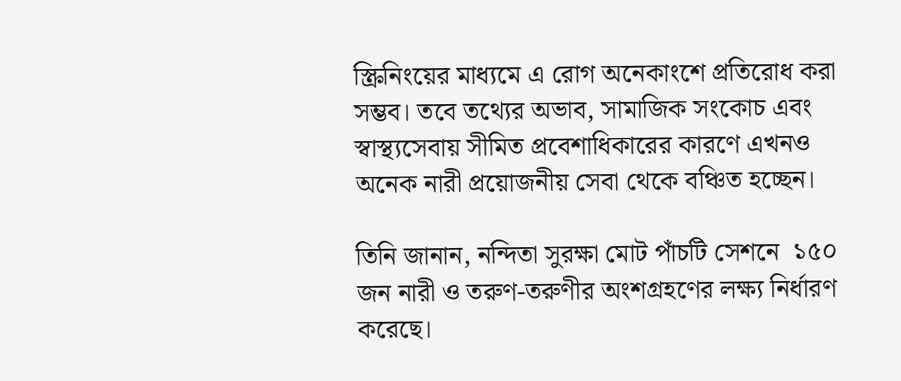স্ক্রিনিংয়ের মাধ্যমে এ রোগ অনেকাংশে প্রতিরোধ করা সম্ভব। তবে তথ্যের অভাব, সামাজিক সংকোচ এবং স্বাস্থ্যসেবায় সীমিত প্রবেশাধিকারের কারণে এখনও অনেক নারী প্রয়োজনীয় সেবা থেকে বঞ্চিত হচ্ছেন।

তিনি জানান, নন্দিতা সুরক্ষা মোট পাঁচটি সেশনে  ১৫০ জন নারী ও তরুণ-তরুণীর অংশগ্রহণের লক্ষ্য নির্ধারণ করেছে।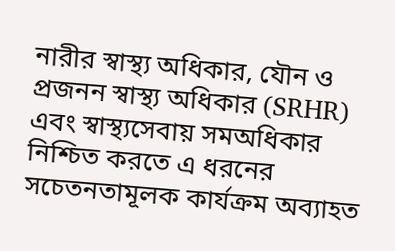নারীর স্বাস্থ্য অধিকার, যৌন ও প্রজনন স্বাস্থ্য অধিকার (SRHR) এবং স্বাস্থ্যসেবায় সমঅধিকার নিশ্চিত করতে এ ধরনের সচেতনতামূলক কার্যক্রম অব্যাহত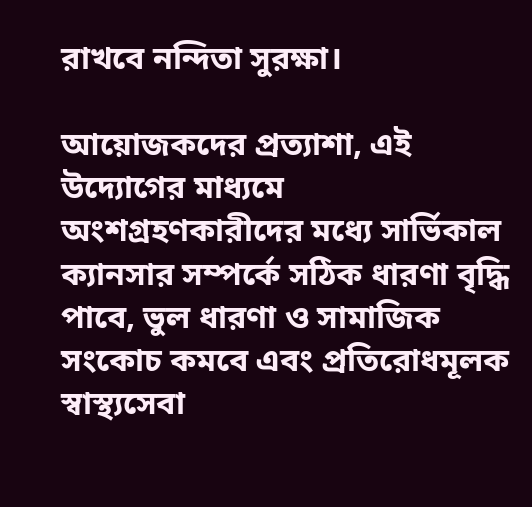রাখবে নন্দিতা সুরক্ষা।

আয়োজকদের প্রত্যাশা, এই উদ্যোগের মাধ্যমে অংশগ্রহণকারীদের মধ্যে সার্ভিকাল ক্যানসার সম্পর্কে সঠিক ধারণা বৃদ্ধি পাবে, ভুল ধারণা ও সামাজিক সংকোচ কমবে এবং প্রতিরোধমূলক স্বাস্থ্যসেবা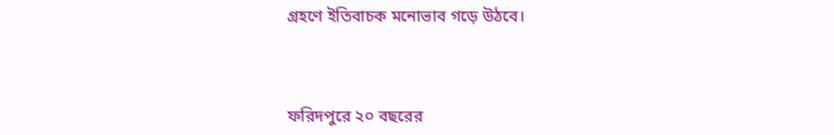গ্রহণে ইতিবাচক মনোভাব গড়ে উঠবে।



ফরিদপুরে ২০ বছরের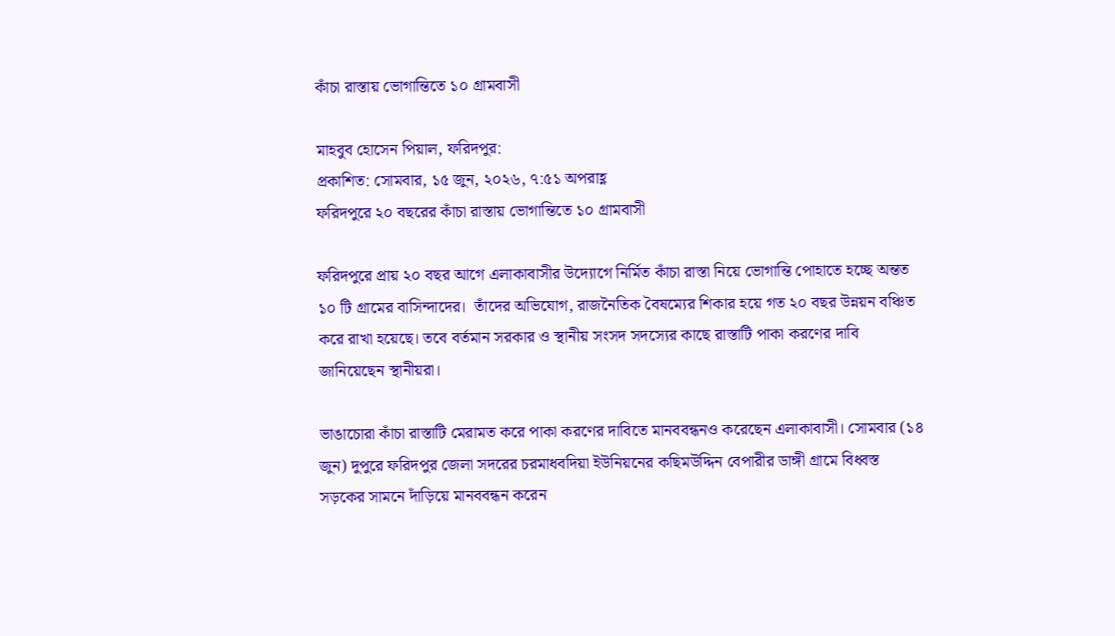কাঁচা রাস্তায় ভোগান্তিতে ১০ গ্রামবাসী

মাহবুব হোসেন পিয়াল, ফরিদপুর:
প্রকাশিত: সোমবার, ১৫ জুন, ২০২৬, ৭:৫১ অপরাহ্ণ
ফরিদপুরে ২০ বছরের কাঁচা রাস্তায় ভোগান্তিতে ১০ গ্রামবাসী

ফরিদপুরে প্রায় ২০ বছর আগে এলাকাবাসীর উদ্যোগে নির্মিত কাঁচা রাস্তা নিয়ে ভোগান্তি পোহাতে হচ্ছে অন্তত ১০ টি গ্রামের বাসিন্দাদের।  তাঁদের অভিযোগ, রাজনৈতিক বৈষম্যের শিকার হয়ে গত ২০ বছর উন্নয়ন বঞ্চিত করে রাখা হয়েছে। তবে বর্তমান সরকার ও স্থানীয় সংসদ সদস্যের কাছে রাস্তাটি পাকা করণের দাবি জানিয়েছেন স্থানীয়রা।

ভাঙাচোরা কাঁচা রাস্তাটি মেরামত করে পাকা করণের দাবিতে মানববন্ধনও করেছেন এলাকাবাসী। সোমবার (১৪ জুন) দুপুরে ফরিদপুর জেলা সদরের চরমাধবদিয়া ইউনিয়নের কছিমউদ্দিন বেপারীর ডাঙ্গী গ্রামে বিধ্বস্ত সড়কের সামনে দাঁড়িয়ে মানববন্ধন করেন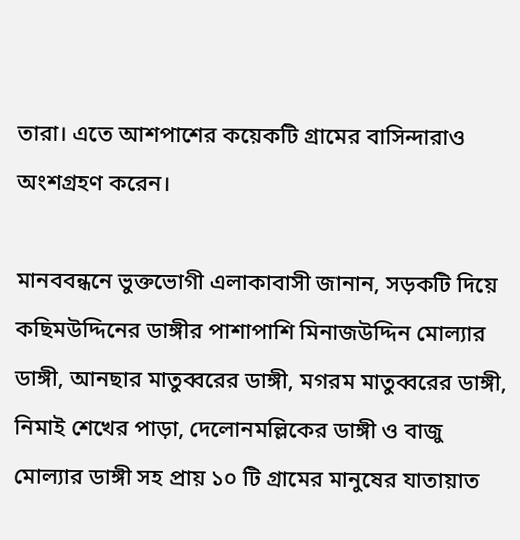তারা। এতে আশপাশের কয়েকটি গ্রামের বাসিন্দারাও অংশগ্রহণ করেন।

মানববন্ধনে ভুক্তভোগী এলাকাবাসী জানান, সড়কটি দিয়ে কছিমউদ্দিনের ডাঙ্গীর পাশাপাশি মিনাজউদ্দিন মোল্যার ডাঙ্গী, আনছার মাতুব্বরের ডাঙ্গী, মগরম মাতুব্বরের ডাঙ্গী, নিমাই শেখের পাড়া, দেলোনমল্লিকের ডাঙ্গী ও বাজু মোল্যার ডাঙ্গী সহ প্রায় ১০ টি গ্রামের মানুষের যাতায়াত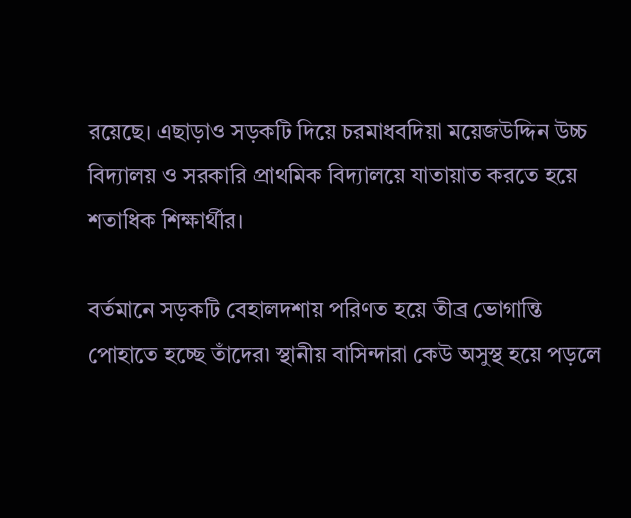রয়েছে। এছাড়াও সড়কটি দিয়ে চরমাধবদিয়া ময়েজউদ্দিন উচ্চ বিদ্যালয় ও সরকারি প্রাথমিক বিদ্যালয়ে যাতায়াত করতে হয়ে শতাধিক শিক্ষার্থীর।

বর্তমানে সড়কটি বেহালদশায় পরিণত হয়ে তীব্র ভোগান্তি পোহাতে হচ্ছে তাঁদের৷ স্থানীয় বাসিন্দারা কেউ অসুস্থ হয়ে পড়লে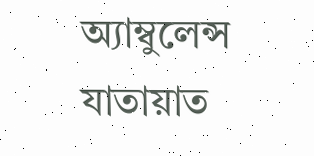অ্যাম্বুলেন্স যাতায়াত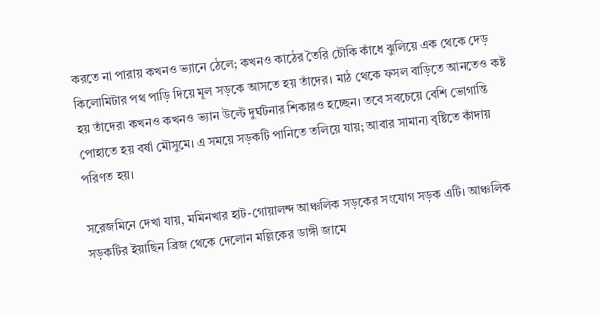করতে না পারায় কখনও ভ্যানে ঠেলে; কখনও কাঠের তৈরি চৌকি কাঁধে ঝুলিয়ে এক থেকে দেড় কিলোমিটার পথ পাড়ি দিয়ে মূল সড়কে আসতে হয় তাঁদের। মাঠ থেকে ফসল বাড়িতে আনতেও কষ্ট হয় তাঁদের৷ কখনও কখনও ভ্যান উল্টে দুর্ঘটনার শিকারও হচ্ছেন। তবে সবচেয়ে বেশি ভোগান্তি পোহাতে হয় বর্ষা মৌসুমে। এ সময়ে সড়কটি পানিতে তলিয়ে যায়; আবার সামান্য বৃষ্টিতে কাঁদায় পরিণত হয়।

সরেজমিনে দেখা যায়, মমিনখার হাট-গোয়ালন্দ আঞ্চলিক সড়কের সংযোগ সড়ক এটি। আঞ্চলিক সড়কটির ইয়াছিন ব্রিজ থেকে দেলোন মল্লিকের ডাঙ্গী জামে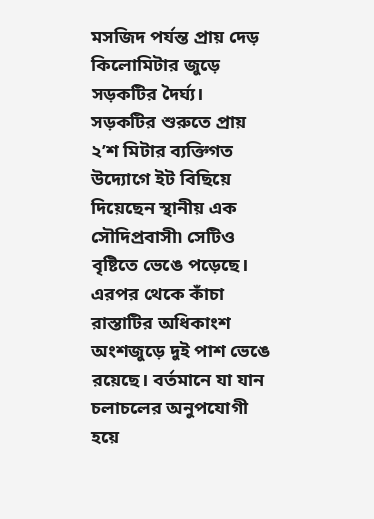মসজিদ পর্যন্ত প্রায় দেড় কিলোমিটার জুড়ে সড়কটির দৈর্ঘ্য। সড়কটির শুরুতে প্রায় ২’শ মিটার ব্যক্তিগত উদ্যোগে ইট বিছিয়ে দিয়েছেন স্থানীয় এক সৌদিপ্রবাসী৷ সেটিও বৃষ্টিতে ভেঙে পড়েছে। এরপর থেকে কাঁচা রাস্তাটির অধিকাংশ অংশজুড়ে দুই পাশ ভেঙে রয়েছে। বর্তমানে যা যান চলাচলের অনুপযোগী হয়ে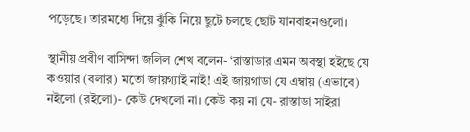পড়েছে। তারমধ্যে দিয়ে ঝুঁকি নিয়ে ছুটে চলছে ছোট যানবাহনগুলো।

স্থানীয় প্রবীণ বাসিন্দা জলিল শেখ বলেন- ‘রাস্তাডার এমন অবস্থা হইছে যে কওয়ার (বলার) মতো জায়গ্যাই নাই! এই জায়গাডা যে এম্বায় (এভাবে) নইলো (রইলো)- কেউ দেখলো না। কেউ কয় না যে- রাস্তাডা সাইরা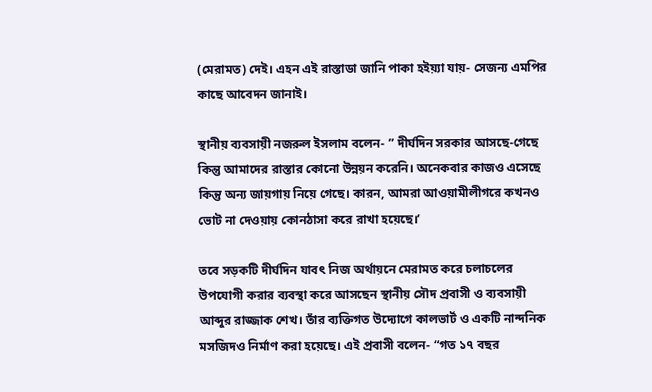(মেরামত) দেই। এহন এই রাস্তাডা জানি পাকা হইয়্যা যায়- সেজন্য এমপির কাছে আবেদন জানাই।

স্থানীয় ব্যবসায়ী নজরুল ইসলাম বলেন- ” দীর্ঘদিন সরকার আসছে-গেছে কিন্তু আমাদের রাস্তার কোনো উন্নয়ন করেনি। অনেকবার কাজও এসেছে কিন্তু অন্য জায়গায় নিয়ে গেছে। কারন, আমরা আওয়ামীলীগরে কখনও ভোট না দেওয়ায় কোনঠাসা করে রাখা হয়েছে।’

তবে সড়কটি দীর্ঘদিন যাবৎ নিজ অর্থায়নে মেরামত করে চলাচলের উপযোগী করার ব্যবস্থা করে আসছেন স্থানীয় সৌদ প্রবাসী ও ব্যবসায়ী আব্দুর রাজ্জাক শেখ। তাঁর ব্যক্তিগত উদ্যোগে কালভার্ট ও একটি নান্দনিক মসজিদও নির্মাণ করা হয়েছে। এই প্রবাসী বলেন- “গত ১৭ বছর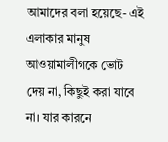আমাদের বলা হয়েছে- এই এলাকার মানুষ আওয়ামালীগকে ভোট দেয় না, কিছুই করা যাবে না। যার কারনে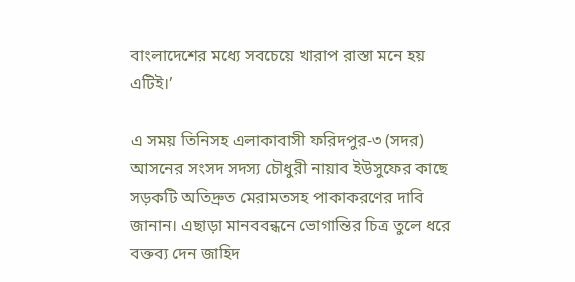বাংলাদেশের মধ্যে সবচেয়ে খারাপ রাস্তা মনে হয় এটিই।’

এ সময় তিনিসহ এলাকাবাসী ফরিদপুর-৩ (সদর) আসনের সংসদ সদস্য চৌধুরী নায়াব ইউসুফের কাছে সড়কটি অতিদ্রুত মেরামতসহ পাকাকরণের দাবি জানান। এছাড়া মানববন্ধনে ভোগান্তির চিত্র তুলে ধরে বক্তব্য দেন জাহিদ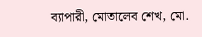ব্যাপারী, মোতালেব শেখ, মো.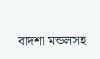বাদশা মন্ডলসহ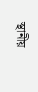স্থানীয়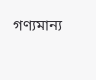গণ্যমান্য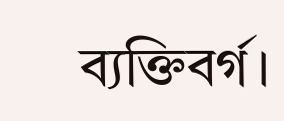ব্যক্তিবর্গ।